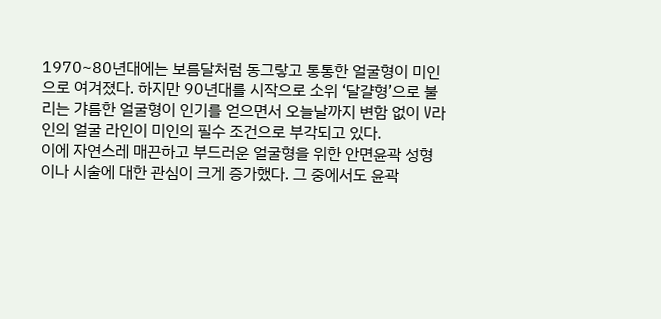1970~80년대에는 보름달처럼 동그랗고 통통한 얼굴형이 미인으로 여겨졌다. 하지만 90년대를 시작으로 소위 ‘달걀형’으로 불리는 갸름한 얼굴형이 인기를 얻으면서 오늘날까지 변함 없이 V라인의 얼굴 라인이 미인의 필수 조건으로 부각되고 있다.
이에 자연스레 매끈하고 부드러운 얼굴형을 위한 안면윤곽 성형이나 시술에 대한 관심이 크게 증가했다. 그 중에서도 윤곽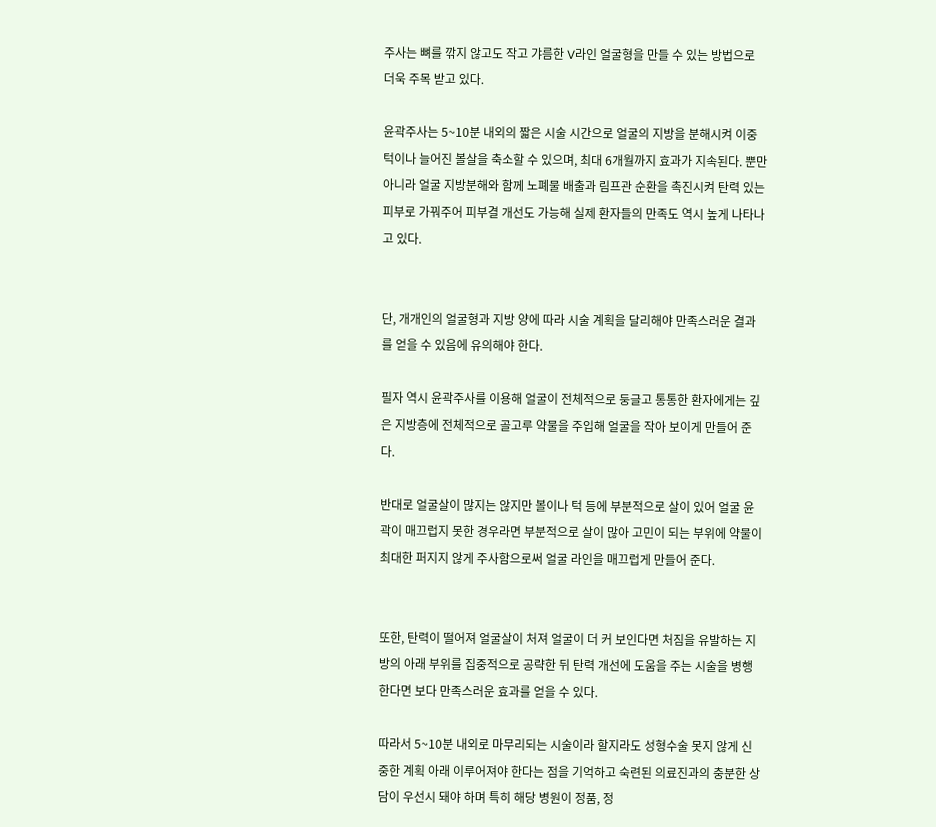주사는 뼈를 깎지 않고도 작고 갸름한 V라인 얼굴형을 만들 수 있는 방법으로 더욱 주목 받고 있다.

윤곽주사는 5~10분 내외의 짧은 시술 시간으로 얼굴의 지방을 분해시켜 이중턱이나 늘어진 볼살을 축소할 수 있으며, 최대 6개월까지 효과가 지속된다. 뿐만 아니라 얼굴 지방분해와 함께 노폐물 배출과 림프관 순환을 촉진시켜 탄력 있는 피부로 가꿔주어 피부결 개선도 가능해 실제 환자들의 만족도 역시 높게 나타나고 있다.


단, 개개인의 얼굴형과 지방 양에 따라 시술 계획을 달리해야 만족스러운 결과를 얻을 수 있음에 유의해야 한다.

필자 역시 윤곽주사를 이용해 얼굴이 전체적으로 둥글고 통통한 환자에게는 깊은 지방층에 전체적으로 골고루 약물을 주입해 얼굴을 작아 보이게 만들어 준다.

반대로 얼굴살이 많지는 않지만 볼이나 턱 등에 부분적으로 살이 있어 얼굴 윤곽이 매끄럽지 못한 경우라면 부분적으로 살이 많아 고민이 되는 부위에 약물이 최대한 퍼지지 않게 주사함으로써 얼굴 라인을 매끄럽게 만들어 준다.


또한, 탄력이 떨어져 얼굴살이 처져 얼굴이 더 커 보인다면 처짐을 유발하는 지방의 아래 부위를 집중적으로 공략한 뒤 탄력 개선에 도움을 주는 시술을 병행한다면 보다 만족스러운 효과를 얻을 수 있다.

따라서 5~10분 내외로 마무리되는 시술이라 할지라도 성형수술 못지 않게 신중한 계획 아래 이루어져야 한다는 점을 기억하고 숙련된 의료진과의 충분한 상담이 우선시 돼야 하며 특히 해당 병원이 정품, 정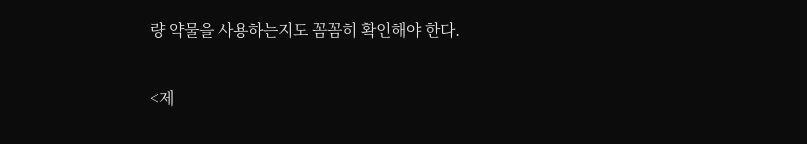량 약물을 사용하는지도 꼼꼼히 확인해야 한다.

<제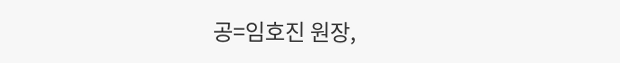공=임호진 원장,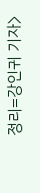정리=강인귀 기자>